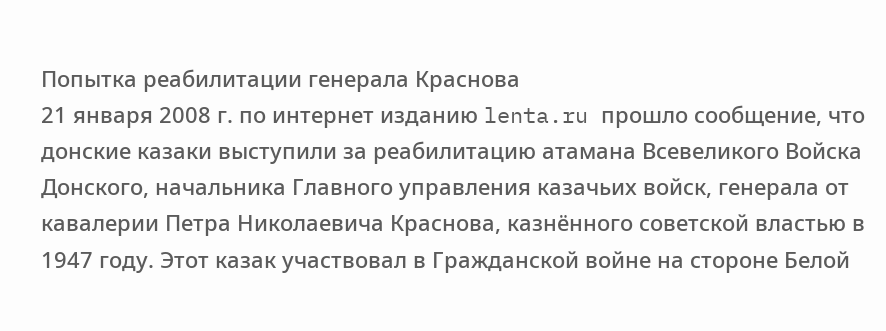Попытка реабилитации генерала Краснова
21 января 2008 г. по интернет изданию lenta.ru прошло сообщение, что донские казаки выступили за реабилитацию атамана Всевеликого Войска Донского, начальника Главного управления казачьих войск, генерала от кавалерии Петра Николаевича Краснова, казнённого советской властью в 1947 году. Этот казак участвовал в Гражданской войне на стороне Белой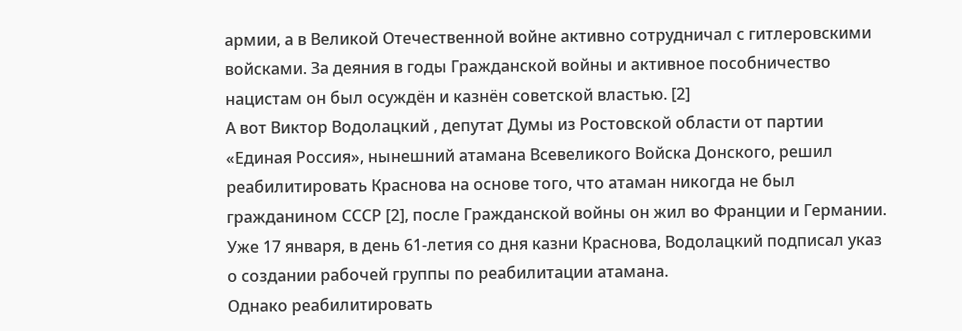армии, а в Великой Отечественной войне активно сотрудничал с гитлеровскими войсками. За деяния в годы Гражданской войны и активное пособничество нацистам он был осуждён и казнён советской властью. [2]
А вот Виктор Водолацкий , депутат Думы из Ростовской области от партии «Единая Россия», нынешний атамана Всевеликого Войска Донского, решил реабилитировать Краснова на основе того, что атаман никогда не был гражданином СССР [2], после Гражданской войны он жил во Франции и Германии. Уже 17 января, в день 61-летия со дня казни Краснова, Водолацкий подписал указ о создании рабочей группы по реабилитации атамана.
Однако реабилитировать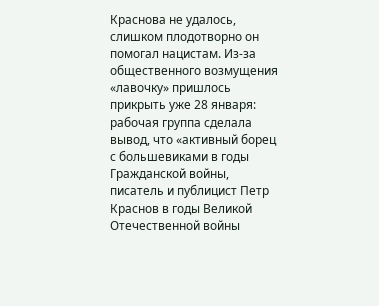Краснова не удалось, слишком плодотворно он помогал нацистам. Из-за общественного возмущения «лавочку» пришлось прикрыть уже 28 января: рабочая группа сделала вывод, что «активный борец с большевиками в годы Гражданской войны, писатель и публицист Петр Краснов в годы Великой Отечественной войны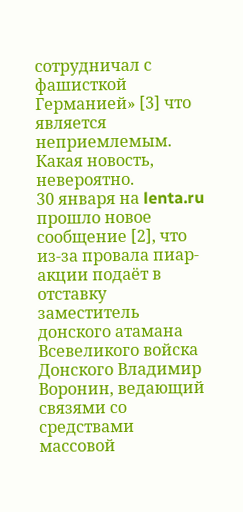сотрудничал с фашисткой Германией» [3] что является неприемлемым. Какая новость, невероятно.
30 января на lenta.ru прошло новое сообщение [2], что из-за провала пиар-акции подаёт в отставку заместитель донского атамана Всевеликого войска Донского Владимир Воронин, ведающий связями со средствами массовой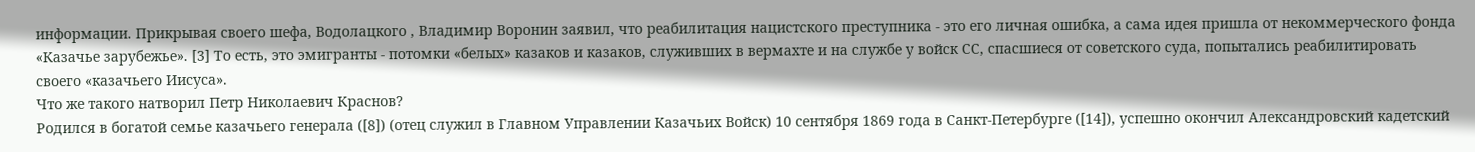информации. Прикрывая своего шефа, Водолацкого , Владимир Воронин заявил, что реабилитация нацистского преступника - это его личная ошибка, а сама идея пришла от некоммерческого фонда «Казачье зарубежье». [3] То есть, это эмигранты - потомки «белых» казаков и казаков, служивших в вермахте и на службе у войск СС, спасшиеся от советского суда, попытались реабилитировать своего «казачьего Иисуса».
Что же такого натворил Петр Николаевич Краснов?
Родился в богатой семье казачьего генерала ([8]) (отец служил в Главном Управлении Казачьих Войск) 10 сентября 1869 года в Санкт-Петербурге ([14]), успешно окончил Александровский кадетский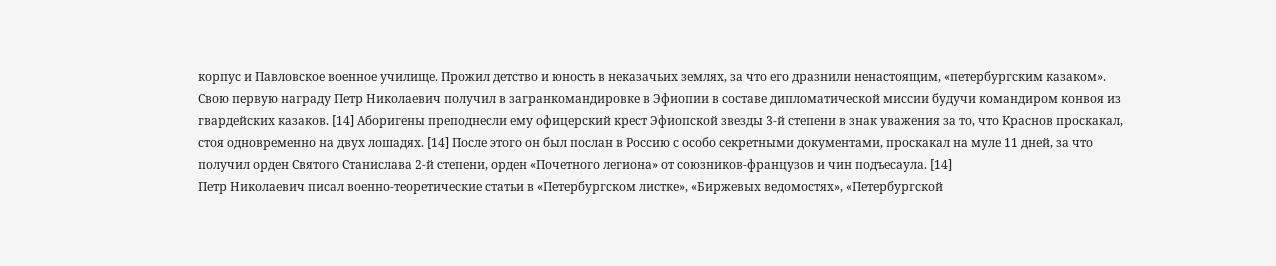корпус и Павловское военное училище. Прожил детство и юность в неказачьих землях, за что его дразнили ненастоящим, «петербургским казаком». Свою первую награду Петр Николаевич получил в загранкомандировке в Эфиопии в составе дипломатической миссии будучи командиром конвоя из гвардейских казаков. [14] Аборигены преподнесли ему офицерский крест Эфиопской звезды 3-й степени в знак уважения за то, что Краснов проскакал, стоя одновременно на двух лошадях. [14] После этого он был послан в Россию с особо секретными документами, проскакал на муле 11 дней, за что получил орден Святого Станислава 2-й степени, орден «Почетного легиона» от союзников-французов и чин подъесаула. [14]
Петр Николаевич писал военно-теоретические статьи в «Петербургском листке», «Биржевых ведомостях», «Петербургской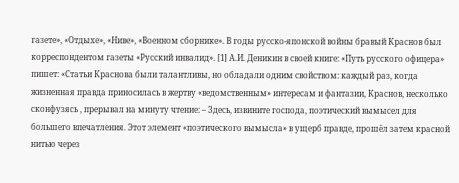газете», «Отдыхе», «Ниве», «Военном сборнике». В годы русско-японской войны бравый Краснов был корреспондентом газеты «Русский инвалид». [1] А.И. Деникин в своей книге: «Путь русского офицера» пишет: «Статьи Краснова были талантливы, но обладали одним свойством: каждый раз, когда жизненная правда приносилась в жертву «ведомственным» интересам и фантазии, Краснов, несколько сконфузясь , прерывал на минуту чтение: – Здесь, извините господа, поэтический вымысел для большего впечатления. Этот элемент «поэтического вымысла» в ущерб правде, прошёл затем красной нитью через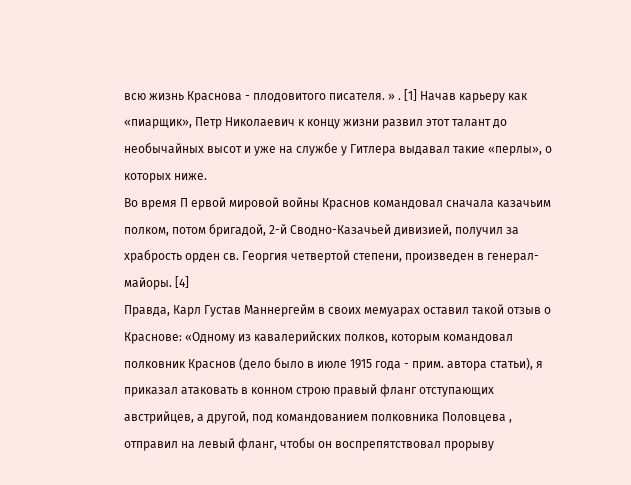всю жизнь Краснова - плодовитого писателя. » . [1] Начав карьеру как «пиарщик», Петр Николаевич к концу жизни развил этот талант до необычайных высот и уже на службе у Гитлера выдавал такие «перлы», о которых ниже.
Во время П ервой мировой войны Краснов командовал сначала казачьим полком, потом бригадой, 2-й Сводно-Казачьей дивизией, получил за храбрость орден св. Георгия четвертой степени, произведен в генерал-майоры. [4]
Правда, Карл Густав Маннергейм в своих мемуарах оставил такой отзыв о Краснове: «Одному из кавалерийских полков, которым командовал полковник Краснов (дело было в июле 1915 года - прим. автора статьи), я приказал атаковать в конном строю правый фланг отступающих австрийцев, а другой, под командованием полковника Половцева , отправил на левый фланг, чтобы он воспрепятствовал прорыву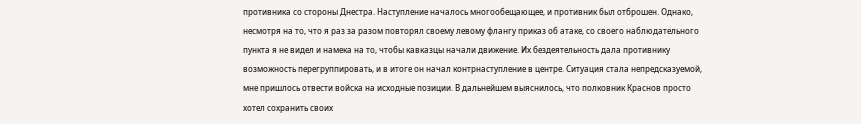противника со стороны Днестра. Наступление началось многообещающее, и противник был отброшен. Однако, несмотря на то, что я раз за разом повторял своему левому флангу приказ об атаке, со своего наблюдательного пункта я не видел и намека на то, чтобы кавказцы начали движение. Их бездеятельность дала противнику возможность перегруппировать, и в итоге он начал контрнаступление в центре. Ситуация стала непредсказуемой, мне пришлось отвести войска на исходные позиции. В дальнейшем выяснилось, что полковник Краснов просто хотел сохранить своих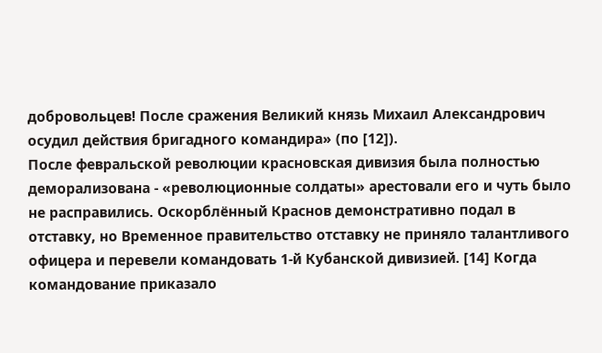добровольцев! После сражения Великий князь Михаил Александрович осудил действия бригадного командира» (по [12]).
После февральской революции красновская дивизия была полностью деморализована - «революционные солдаты» арестовали его и чуть было не расправились. Оскорблённый Краснов демонстративно подал в отставку, но Временное правительство отставку не приняло талантливого офицера и перевели командовать 1-й Кубанской дивизией. [14] Когда командование приказало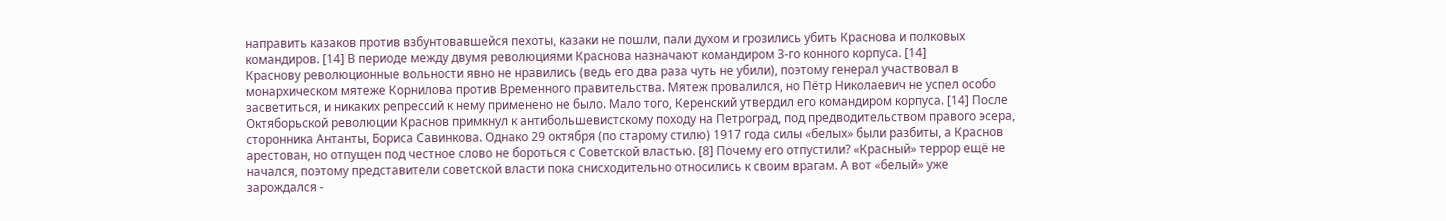направить казаков против взбунтовавшейся пехоты, казаки не пошли, пали духом и грозились убить Краснова и полковых командиров. [14] В периоде между двумя революциями Краснова назначают командиром 3-го конного корпуса. [14]
Краснову революционные вольности явно не нравились (ведь его два раза чуть не убили), поэтому генерал участвовал в монархическом мятеже Корнилова против Временного правительства. Мятеж провалился, но Пётр Николаевич не успел особо засветиться, и никаких репрессий к нему применено не было. Мало того, Керенский утвердил его командиром корпуса. [14] После Октяборьской революции Краснов примкнул к антибольшевистскому походу на Петроград, под предводительством правого эсера, сторонника Антанты, Бориса Савинкова. Однако 29 октября (по старому стилю) 1917 года силы «белых» были разбиты, а Краснов арестован, но отпущен под честное слово не бороться с Советской властью. [8] Почему его отпустили? «Красный» террор ещё не начался, поэтому представители советской власти пока снисходительно относились к своим врагам. А вот «белый» уже зарождался -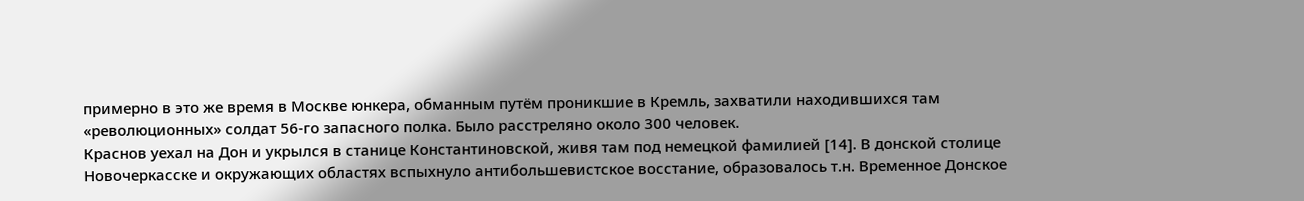примерно в это же время в Москве юнкера, обманным путём проникшие в Кремль, захватили находившихся там «революционных» солдат 56-го запасного полка. Было расстреляно около 300 человек.
Краснов уехал на Дон и укрылся в станице Константиновской, живя там под немецкой фамилией [14]. В донской столице Новочеркасске и окружающих областях вспыхнуло антибольшевистское восстание, образовалось т.н. Временное Донское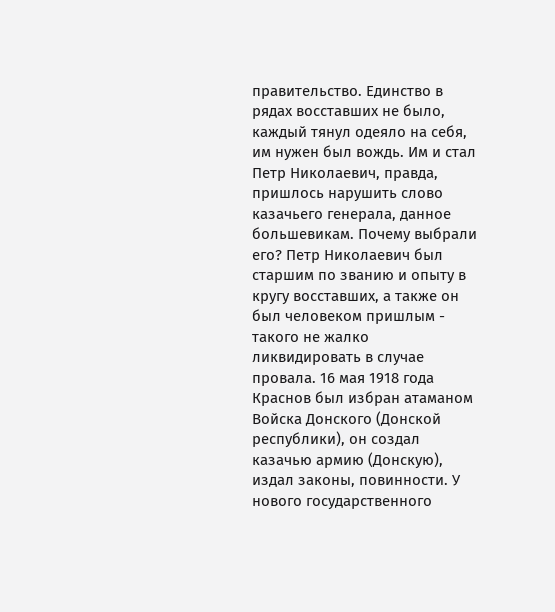правительство. Единство в рядах восставших не было, каждый тянул одеяло на себя, им нужен был вождь. Им и стал Петр Николаевич, правда, пришлось нарушить слово казачьего генерала, данное большевикам. Почему выбрали его? Петр Николаевич был старшим по званию и опыту в кругу восставших, а также он был человеком пришлым - такого не жалко ликвидировать в случае провала. 16 мая 1918 года Краснов был избран атаманом Войска Донского (Донской республики), он создал казачью армию (Донскую), издал законы, повинности. У нового государственного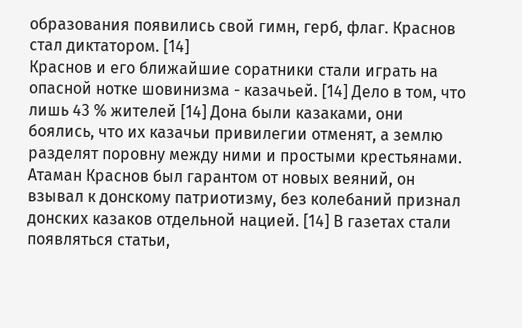образования появились свой гимн, герб, флаг. Краснов стал диктатором. [14]
Краснов и его ближайшие соратники стали играть на опасной нотке шовинизма - казачьей. [14] Дело в том, что лишь 43 % жителей [14] Дона были казаками, они боялись, что их казачьи привилегии отменят, а землю разделят поровну между ними и простыми крестьянами. Атаман Краснов был гарантом от новых веяний, он взывал к донскому патриотизму, без колебаний признал донских казаков отдельной нацией. [14] В газетах стали появляться статьи,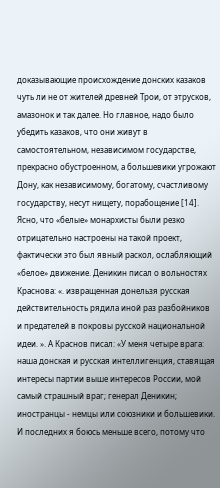доказывающие происхождение донских казаков чуть ли не от жителей древней Трои, от этрусков, амазонок и так далее. Но главное, надо было убедить казаков, что они живут в самостоятельном, независимом государстве, прекрасно обустроенном, а большевики угрожают Дону, как независимому, богатому, счастливому государству, несут нищету, порабощение [14].
Ясно, что «белые» монархисты были резко отрицательно настроены на такой проект, фактически это был явный раскол, ослабляющий «белое» движение. Деникин писал о вольностях Краснова: «. извращенная донельзя русская действительность рядила иной раз разбойников и предателей в покровы русской национальной идеи. ». А Краснов писал: «У меня четыре врага: наша донская и русская интеллигенция, ставящая интересы партии выше интересов России, мой самый страшный враг; генерал Деникин; иностранцы - немцы или союзники и большевики. И последних я боюсь меньше всего, потому что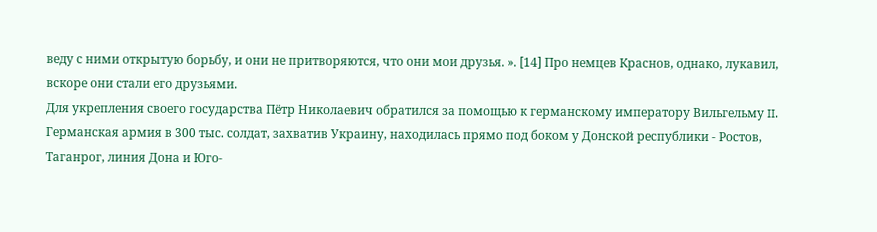веду с ними открытую борьбу, и они не притворяются, что они мои друзья. ». [14] Про немцев Краснов, однако, лукавил, вскоре они стали его друзьями.
Для укрепления своего государства Пётр Николаевич обратился за помощью к германскому императору Вильгельму II. Германская армия в 300 тыс. солдат, захватив Украину, находилась прямо под боком у Донской республики - Ростов, Таганрог, линия Дона и Юго-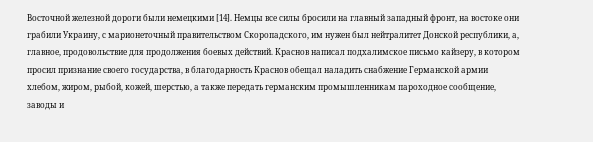Восточной железной дороги были немецкими [14]. Немцы все силы бросили на главный западный фронт, на востоке они грабили Украину, с марионеточный правительством Скоропадского, им нужен был нейтралитет Донской республики, а, главное, продовольствие для продолжения боевых действий. Краснов написал подхалимское письмо кайзеру, в котором просил признание своего государства, в благодарность Краснов обещал наладить снабжение Германской армии хлебом, жиром, рыбой, кожей, шерстью, а также передать германским промышленникам пароходное сообщение, заводы и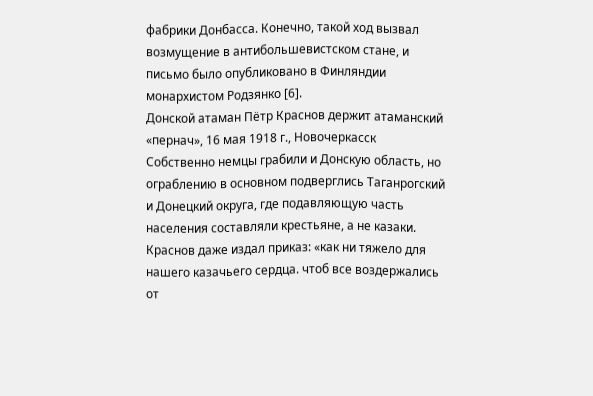фабрики Донбасса. Конечно, такой ход вызвал возмущение в антибольшевистском стане, и письмо было опубликовано в Финляндии монархистом Родзянко [6].
Донской атаман Пётр Краснов держит атаманский «пернач», 16 мая 1918 г., Новочеркасск
Собственно немцы грабили и Донскую область, но ограблению в основном подверглись Таганрогский и Донецкий округа, где подавляющую часть населения составляли крестьяне, а не казаки. Краснов даже издал приказ: «как ни тяжело для нашего казачьего сердца. чтоб все воздержались от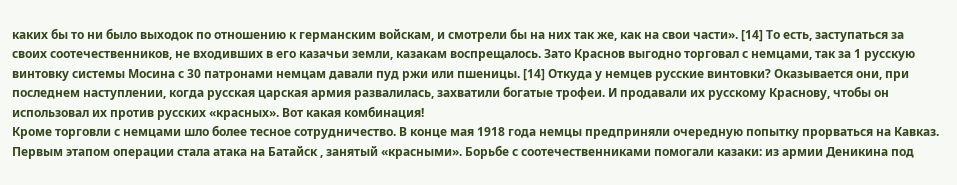каких бы то ни было выходок по отношению к германским войскам, и смотрели бы на них так же, как на свои части». [14] То есть, заступаться за своих соотечественников, не входивших в его казачьи земли, казакам воспрещалось. Зато Краснов выгодно торговал с немцами, так за 1 русскую винтовку системы Мосина с 30 патронами немцам давали пуд ржи или пшеницы. [14] Откуда у немцев русские винтовки? Оказывается они, при последнем наступлении, когда русская царская армия развалилась, захватили богатые трофеи. И продавали их русскому Краснову, чтобы он использовал их против русских «красных». Вот какая комбинация!
Кроме торговли с немцами шло более тесное сотрудничество. В конце мая 1918 года немцы предприняли очередную попытку прорваться на Кавказ. Первым этапом операции стала атака на Батайск , занятый «красными». Борьбе с соотечественниками помогали казаки: из армии Деникина под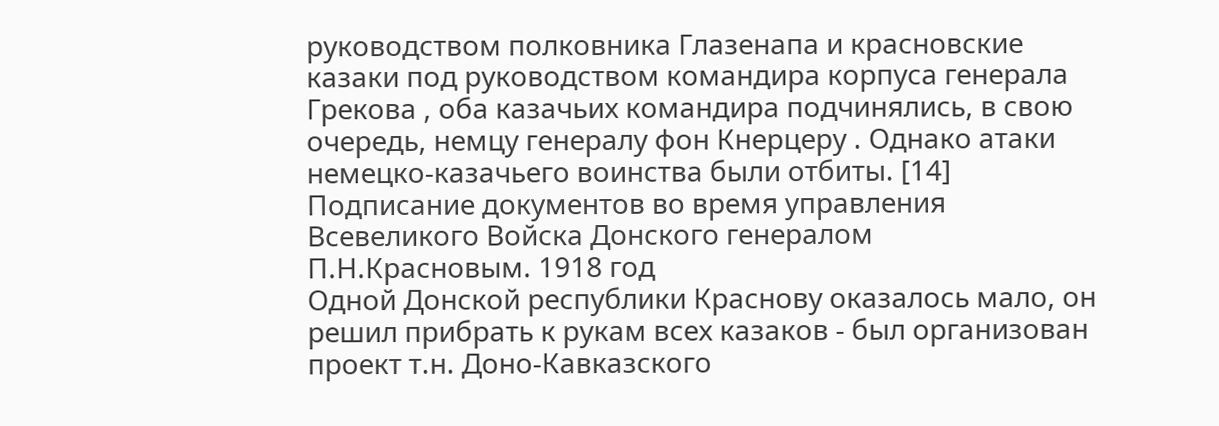руководством полковника Глазенапа и красновские казаки под руководством командира корпуса генерала Грекова , оба казачьих командира подчинялись, в свою очередь, немцу генералу фон Кнерцеру . Однако атаки немецко-казачьего воинства были отбиты. [14]
Подписание документов во время управления Всевеликого Войска Донского генералом П.Н.Красновым. 1918 год
Одной Донской республики Краснову оказалось мало, он решил прибрать к рукам всех казаков - был организован проект т.н. Доно-Кавказского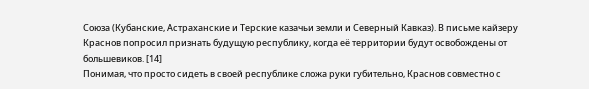Союза (Кубанские, Астраханские и Терские казачьи земли и Северный Кавказ). В письме кайзеру Краснов попросил признать будущую республику, когда её территории будут освобождены от большевиков. [14]
Понимая, что просто сидеть в своей республике сложа руки губительно, Краснов совместно с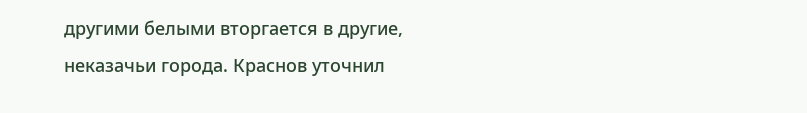другими белыми вторгается в другие, неказачьи города. Краснов уточнил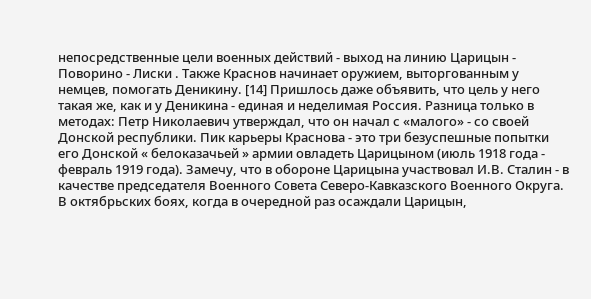непосредственные цели военных действий - выход на линию Царицын - Поворино - Лиски . Также Краснов начинает оружием, выторгованным у немцев, помогать Деникину. [14] Пришлось даже объявить, что цель у него такая же, как и у Деникина - единая и неделимая Россия. Разница только в методах: Петр Николаевич утверждал, что он начал с «малого» - со своей Донской республики. Пик карьеры Краснова - это три безуспешные попытки его Донской « белоказачьей » армии овладеть Царицыном (июль 1918 года - февраль 1919 года). Замечу, что в обороне Царицына участвовал И.В. Сталин - в качестве председателя Военного Совета Северо-Кавказского Военного Округа. В октябрьских боях, когда в очередной раз осаждали Царицын,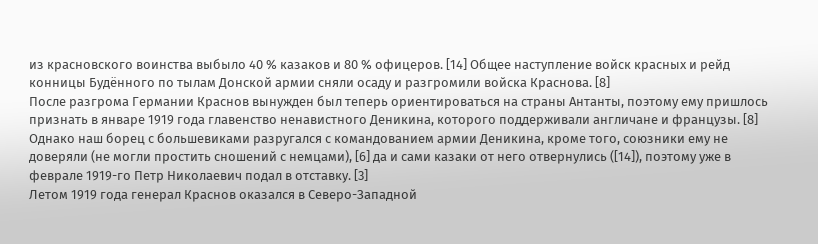из красновского воинства выбыло 40 % казаков и 80 % офицеров. [14] Общее наступление войск красных и рейд конницы Будённого по тылам Донской армии сняли осаду и разгромили войска Краснова. [8]
После разгрома Германии Краснов вынужден был теперь ориентироваться на страны Антанты, поэтому ему пришлось признать в январе 1919 года главенство ненавистного Деникина, которого поддерживали англичане и французы. [8] Однако наш борец с большевиками разругался с командованием армии Деникина, кроме того, союзники ему не доверяли (не могли простить сношений с немцами), [6] да и сами казаки от него отвернулись ([14]), поэтому уже в феврале 1919-го Петр Николаевич подал в отставку. [3]
Летом 1919 года генерал Краснов оказался в Северо-Западной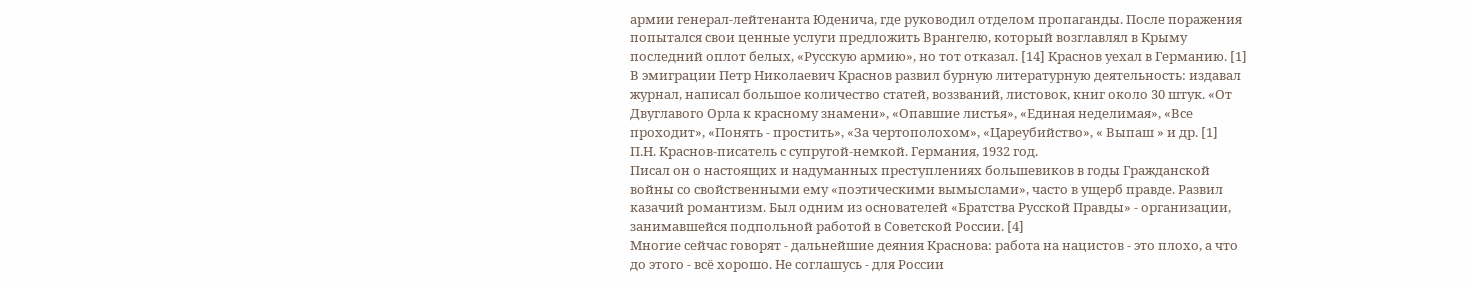армии генерал-лейтенанта Юденича, где руководил отделом пропаганды. После поражения попытался свои ценные услуги предложить Врангелю, который возглавлял в Крыму последний оплот белых, «Русскую армию», но тот отказал. [14] Краснов уехал в Германию. [1] В эмиграции Петр Николаевич Краснов развил бурную литературную деятельность: издавал журнал, написал большое количество статей, воззваний, листовок, книг около 30 штук. «От Двуглавого Орла к красному знамени», «Опавшие листья», «Единая неделимая», «Все проходит», «Понять - простить», «За чертополохом», «Цареубийство», « Выпаш » и др. [1]
П.Н. Краснов-писатель с супругой-немкой. Германия, 1932 год.
Писал он о настоящих и надуманных преступлениях большевиков в годы Гражданской войны со свойственными ему «поэтическими вымыслами», часто в ущерб правде. Развил казачий романтизм. Был одним из основателей «Братства Русской Правды» - организации, занимавшейся подпольной работой в Советской России. [4]
Многие сейчас говорят - дальнейшие деяния Краснова: работа на нацистов - это плохо, а что до этого - всё хорошо. Не соглашусь - для России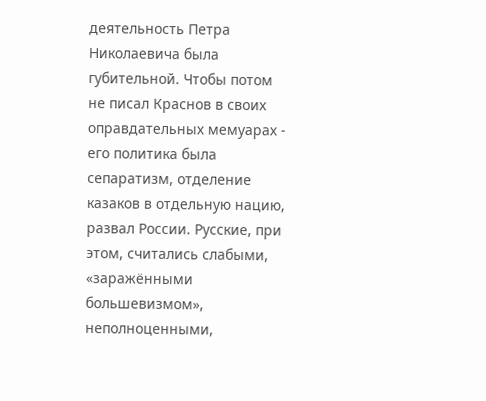деятельность Петра Николаевича была губительной. Чтобы потом не писал Краснов в своих оправдательных мемуарах - его политика была сепаратизм, отделение казаков в отдельную нацию, развал России. Русские, при этом, считались слабыми, «заражёнными большевизмом», неполноценными,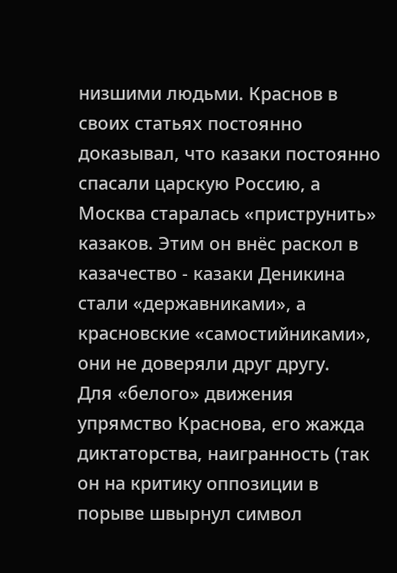низшими людьми. Краснов в своих статьях постоянно доказывал, что казаки постоянно спасали царскую Россию, а Москва старалась «приструнить» казаков. Этим он внёс раскол в казачество - казаки Деникина стали «державниками», а красновские «самостийниками», они не доверяли друг другу.
Для «белого» движения упрямство Краснова, его жажда диктаторства, наигранность (так он на критику оппозиции в порыве швырнул символ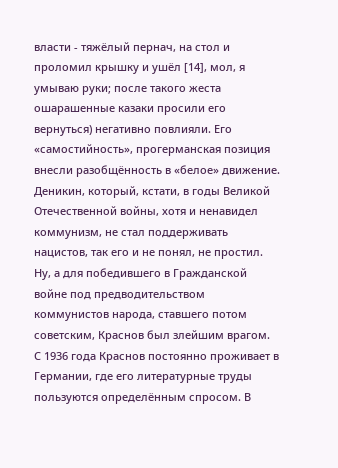власти - тяжёлый пернач, на стол и проломил крышку и ушёл [14], мол, я умываю руки; после такого жеста ошарашенные казаки просили его вернуться) негативно повлияли. Его «самостийность», прогерманская позиция внесли разобщённость в «белое» движение. Деникин, который, кстати, в годы Великой Отечественной войны, хотя и ненавидел коммунизм, не стал поддерживать нацистов, так его и не понял, не простил.
Ну, а для победившего в Гражданской войне под предводительством коммунистов народа, ставшего потом советским, Краснов был злейшим врагом.
С 1936 года Краснов постоянно проживает в Германии, где его литературные труды пользуются определённым спросом. В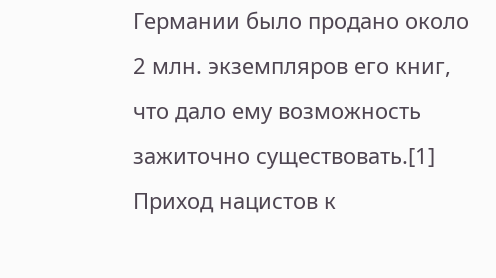Германии было продано около 2 млн. экземпляров его книг, что дало ему возможность зажиточно существовать.[1] Приход нацистов к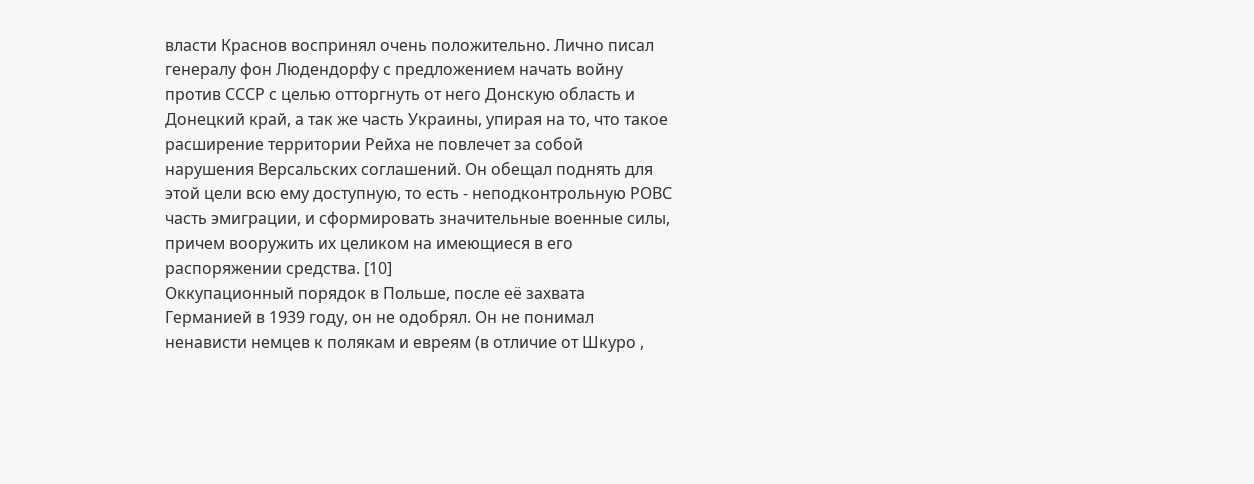власти Краснов воспринял очень положительно. Лично писал генералу фон Людендорфу с предложением начать войну против СССР с целью отторгнуть от него Донскую область и Донецкий край, а так же часть Украины, упирая на то, что такое расширение территории Рейха не повлечет за собой нарушения Версальских соглашений. Он обещал поднять для этой цели всю ему доступную, то есть - неподконтрольную РОВС часть эмиграции, и сформировать значительные военные силы, причем вооружить их целиком на имеющиеся в его распоряжении средства. [10]
Оккупационный порядок в Польше, после её захвата Германией в 1939 году, он не одобрял. Он не понимал ненависти немцев к полякам и евреям (в отличие от Шкуро ,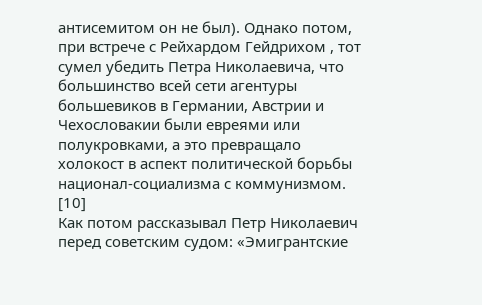антисемитом он не был). Однако потом, при встрече с Рейхардом Гейдрихом , тот сумел убедить Петра Николаевича, что большинство всей сети агентуры большевиков в Германии, Австрии и Чехословакии были евреями или полукровками, а это превращало холокост в аспект политической борьбы национал-социализма с коммунизмом. [10]
Как потом рассказывал Петр Николаевич перед советским судом: «Эмигрантские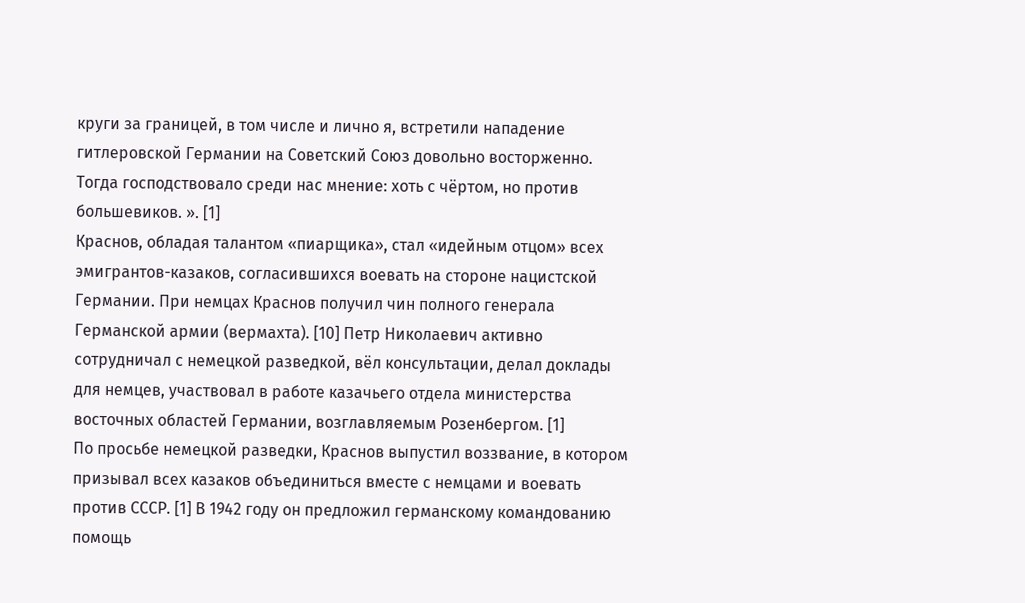круги за границей, в том числе и лично я, встретили нападение гитлеровской Германии на Советский Союз довольно восторженно. Тогда господствовало среди нас мнение: хоть с чёртом, но против большевиков. ». [1]
Краснов, обладая талантом «пиарщика», стал «идейным отцом» всех эмигрантов-казаков, согласившихся воевать на стороне нацистской Германии. При немцах Краснов получил чин полного генерала Германской армии (вермахта). [10] Петр Николаевич активно сотрудничал с немецкой разведкой, вёл консультации, делал доклады для немцев, участвовал в работе казачьего отдела министерства восточных областей Германии, возглавляемым Розенбергом. [1]
По просьбе немецкой разведки, Краснов выпустил воззвание, в котором призывал всех казаков объединиться вместе с немцами и воевать против СССР. [1] В 1942 году он предложил германскому командованию помощь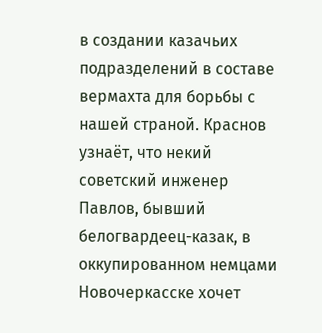в создании казачьих подразделений в составе вермахта для борьбы с нашей страной. Краснов узнаёт, что некий советский инженер Павлов, бывший белогвардеец-казак, в оккупированном немцами Новочеркасске хочет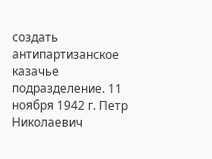создать антипартизанское казачье подразделение. 11 ноября 1942 г. Петр Николаевич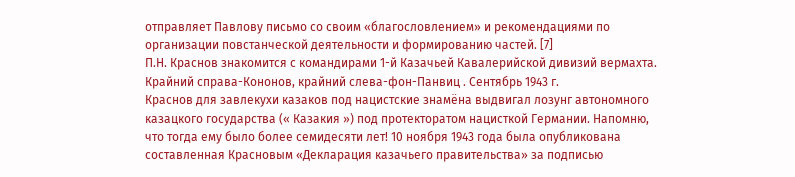отправляет Павлову письмо со своим «благословлением» и рекомендациями по организации повстанческой деятельности и формированию частей. [7]
П.Н. Краснов знакомится с командирами 1-й Казачьей Кавалерийской дивизий вермахта. Крайний справа-Кононов, крайний слева-фон-Панвиц . Сентябрь 1943 г.
Краснов для завлекухи казаков под нацистские знамёна выдвигал лозунг автономного казацкого государства (« Казакия ») под протекторатом нацисткой Германии. Напомню, что тогда ему было более семидесяти лет! 10 ноября 1943 года была опубликована составленная Красновым «Декларация казачьего правительства» за подписью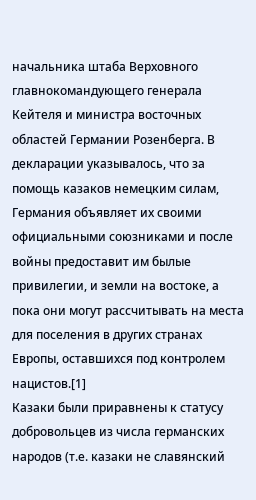начальника штаба Верховного главнокомандующего генерала Кейтеля и министра восточных областей Германии Розенберга. В декларации указывалось, что за помощь казаков немецким силам, Германия объявляет их своими официальными союзниками и после войны предоставит им былые привилегии, и земли на востоке, а пока они могут рассчитывать на места для поселения в других странах Европы, оставшихся под контролем нацистов.[1]
Казаки были приравнены к статусу добровольцев из числа германских народов (т.е. казаки не славянский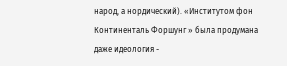народ, а нордический). «Институтом фон Континенталь Форшунг » была продумана даже идеология -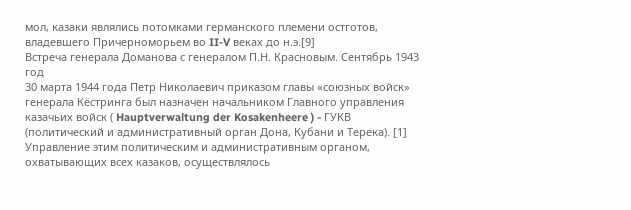мол, казаки являлись потомками германского племени остготов, владевшего Причерноморьем во II-V веках до н.э.[9]
Встреча генерала Доманова с генералом П.Н. Красновым. Сентябрь 1943 год
30 марта 1944 года Петр Николаевич приказом главы «союзных войск» генерала Кёстринга был назначен начальником Главного управления казачьих войск ( Hauptverwaltung der Kosakenheere ) - ГУКВ (политический и административный орган Дона, Кубани и Терека). [1] Управление этим политическим и административным органом, охватывающих всех казаков, осуществлялось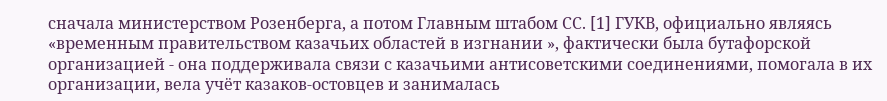сначала министерством Розенберга, а потом Главным штабом СС. [1] ГУКВ, официально являясь «временным правительством казачьих областей в изгнании », фактически была бутафорской организацией - она поддерживала связи с казачьими антисоветскими соединениями, помогала в их организации, вела учёт казаков-остовцев и занималась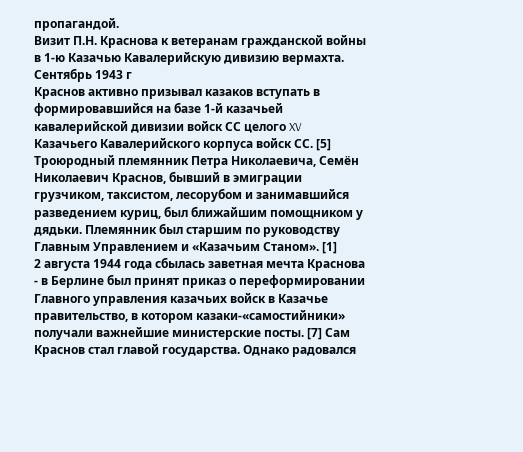пропагандой.
Визит П.Н. Краснова к ветеранам гражданской войны в 1-ю Казачью Кавалерийскую дивизию вермахта. Сентябрь 1943 г
Краснов активно призывал казаков вступать в формировавшийся на базе 1-й казачьей кавалерийской дивизии войск СС целого XV Казачьего Кавалерийского корпуса войск СС. [5] Троюродный племянник Петра Николаевича, Семён Николаевич Краснов, бывший в эмиграции грузчиком, таксистом, лесорубом и занимавшийся разведением куриц, был ближайшим помощником у дядьки. Племянник был старшим по руководству Главным Управлением и «Казачьим Станом». [1]
2 августа 1944 года сбылась заветная мечта Краснова - в Берлине был принят приказ о переформировании Главного управления казачьих войск в Казачье правительство, в котором казаки-«самостийники» получали важнейшие министерские посты. [7] Сам Краснов стал главой государства. Однако радовался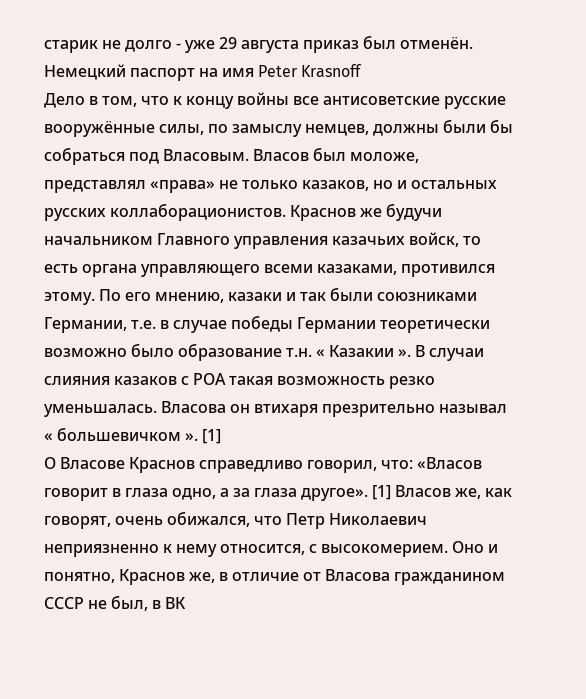старик не долго - уже 29 августа приказ был отменён.
Немецкий паспорт на имя Peter Krasnoff
Дело в том, что к концу войны все антисоветские русские вооружённые силы, по замыслу немцев, должны были бы собраться под Власовым. Власов был моложе, представлял «права» не только казаков, но и остальных русских коллаборационистов. Краснов же будучи начальником Главного управления казачьих войск, то есть органа управляющего всеми казаками, противился этому. По его мнению, казаки и так были союзниками Германии, т.е. в случае победы Германии теоретически возможно было образование т.н. « Казакии ». В случаи слияния казаков с РОА такая возможность резко уменьшалась. Власова он втихаря презрительно называл « большевичком ». [1]
О Власове Краснов справедливо говорил, что: «Власов говорит в глаза одно, а за глаза другое». [1] Власов же, как говорят, очень обижался, что Петр Николаевич неприязненно к нему относится, с высокомерием. Оно и понятно, Краснов же, в отличие от Власова гражданином СССР не был, в ВК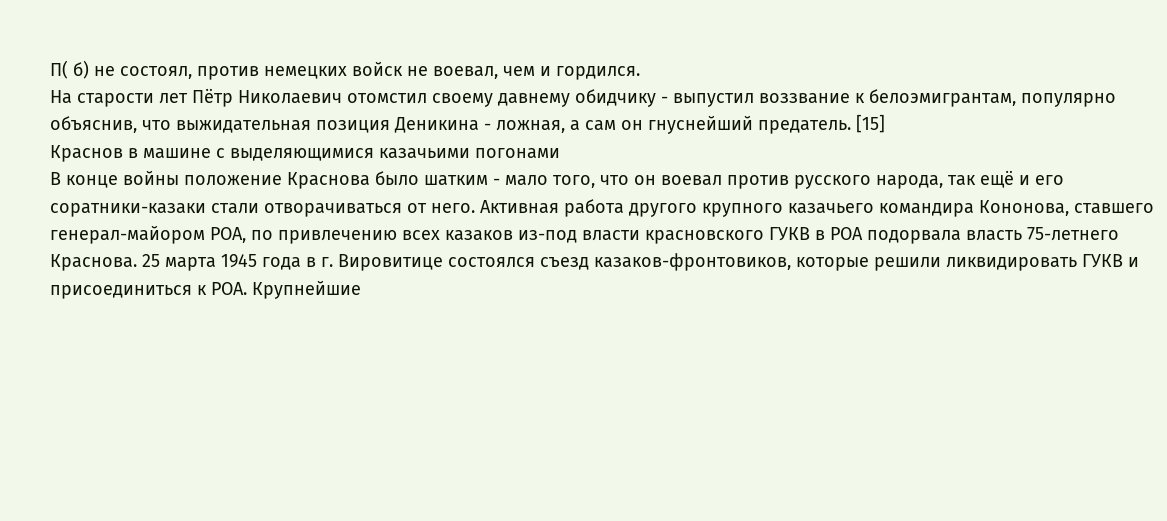П( б) не состоял, против немецких войск не воевал, чем и гордился.
На старости лет Пётр Николаевич отомстил своему давнему обидчику - выпустил воззвание к белоэмигрантам, популярно объяснив, что выжидательная позиция Деникина - ложная, а сам он гнуснейший предатель. [15]
Краснов в машине с выделяющимися казачьими погонами
В конце войны положение Краснова было шатким - мало того, что он воевал против русского народа, так ещё и его соратники-казаки стали отворачиваться от него. Активная работа другого крупного казачьего командира Кононова, ставшего генерал-майором РОА, по привлечению всех казаков из-под власти красновского ГУКВ в РОА подорвала власть 75-летнего Краснова. 25 марта 1945 года в г. Вировитице состоялся съезд казаков-фронтовиков, которые решили ликвидировать ГУКВ и присоединиться к РОА. Крупнейшие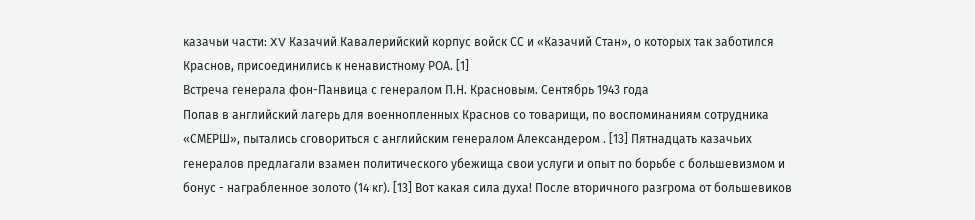казачьи части: XV Казачий Кавалерийский корпус войск СС и «Казачий Стан», о которых так заботился Краснов, присоединились к ненавистному РОА. [1]
Встреча генерала фон-Панвица с генералом П.Н. Красновым. Сентябрь 1943 года
Попав в английский лагерь для военнопленных Краснов со товарищи, по воспоминаниям сотрудника «СМЕРШ», пытались сговориться с английским генералом Александером . [13] Пятнадцать казачьих генералов предлагали взамен политического убежища свои услуги и опыт по борьбе с большевизмом и бонус - награбленное золото (14 кг). [13] Вот какая сила духа! После вторичного разгрома от большевиков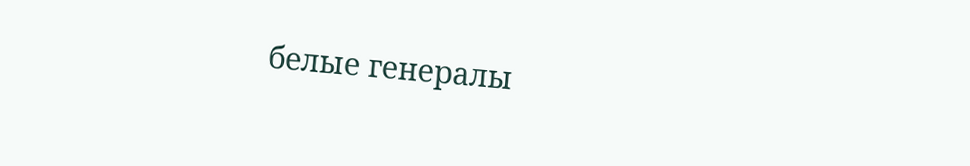белые генералы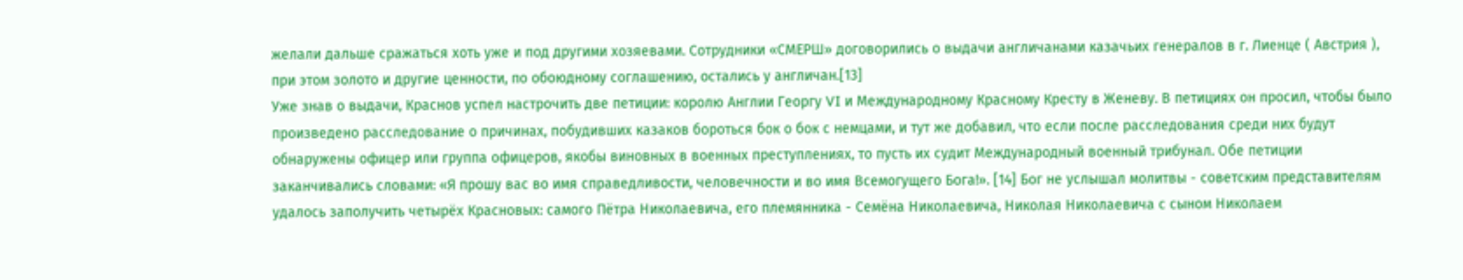желали дальше сражаться хоть уже и под другими хозяевами. Сотрудники «СМЕРШ» договорились о выдачи англичанами казачьих генералов в г. Лиенце ( Австрия ), при этом золото и другие ценности, по обоюдному соглашению, остались у англичан.[13]
Уже знав о выдачи, Краснов успел настрочить две петиции: королю Англии Георгу VI и Международному Красному Кресту в Женеву. В петициях он просил, чтобы было произведено расследование о причинах, побудивших казаков бороться бок о бок с немцами, и тут же добавил, что если после расследования среди них будут обнаружены офицер или группа офицеров, якобы виновных в военных преступлениях, то пусть их судит Международный военный трибунал. Обе петиции заканчивались словами: «Я прошу вас во имя справедливости, человечности и во имя Всемогущего Бога!». [14] Бог не услышал молитвы - советским представителям удалось заполучить четырёх Красновых: самого Пётра Николаевича, его племянника - Семёна Николаевича, Николая Николаевича с сыном Николаем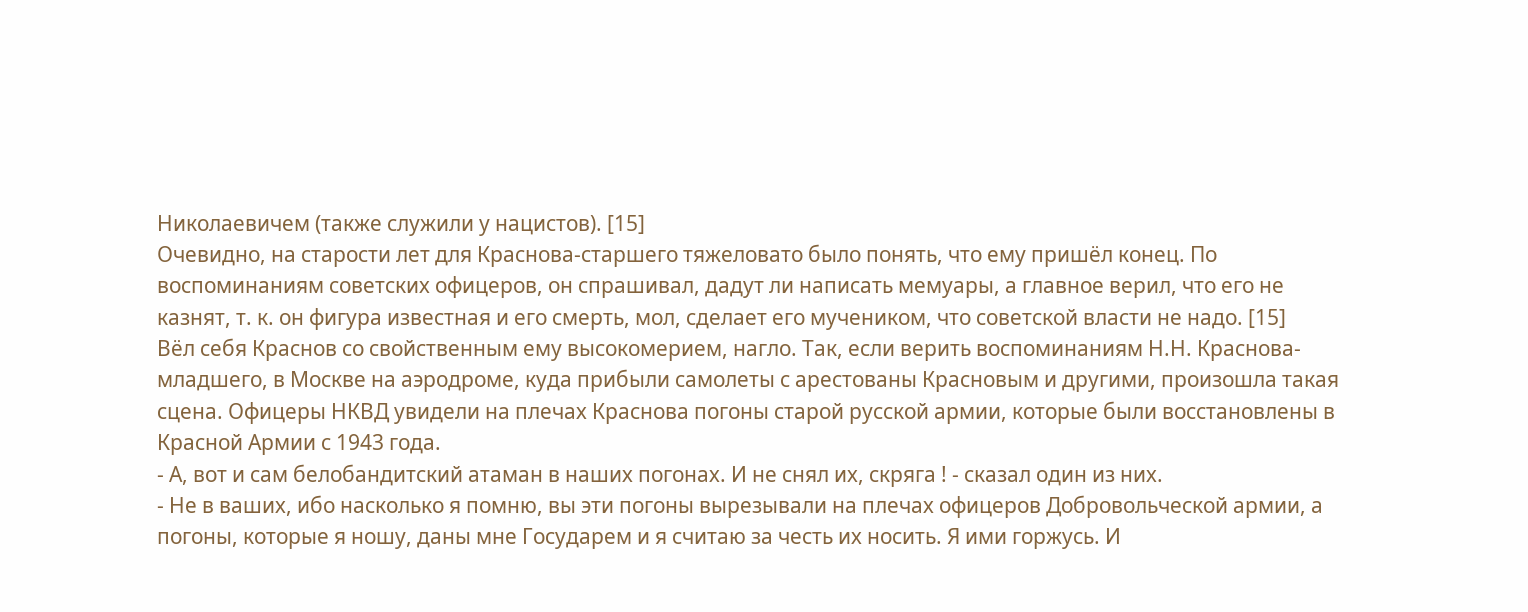Николаевичем (также служили у нацистов). [15]
Очевидно, на старости лет для Краснова-старшего тяжеловато было понять, что ему пришёл конец. По воспоминаниям советских офицеров, он спрашивал, дадут ли написать мемуары, а главное верил, что его не казнят, т. к. он фигура известная и его смерть, мол, сделает его мучеником, что советской власти не надо. [15]
Вёл себя Краснов со свойственным ему высокомерием, нагло. Так, если верить воспоминаниям Н.Н. Краснова-младшего, в Москве на аэродроме, куда прибыли самолеты с арестованы Красновым и другими, произошла такая сцена. Офицеры НКВД увидели на плечах Краснова погоны старой русской армии, которые были восстановлены в Красной Армии с 1943 года.
- А, вот и сам белобандитский атаман в наших погонах. И не снял их, скряга ! - сказал один из них.
- Не в ваших, ибо насколько я помню, вы эти погоны вырезывали на плечах офицеров Добровольческой армии, а погоны, которые я ношу, даны мне Государем и я считаю за честь их носить. Я ими горжусь. И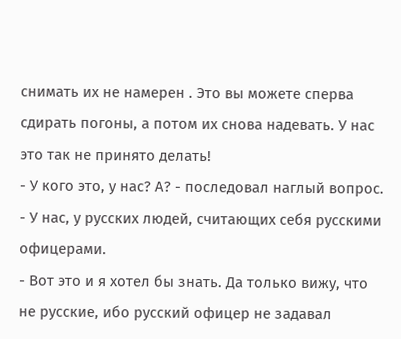снимать их не намерен . Это вы можете сперва сдирать погоны, а потом их снова надевать. У нас это так не принято делать!
- У кого это, у нас? А? - последовал наглый вопрос.
- У нас, у русских людей, считающих себя русскими офицерами.
- Вот это и я хотел бы знать. Да только вижу, что не русские, ибо русский офицер не задавал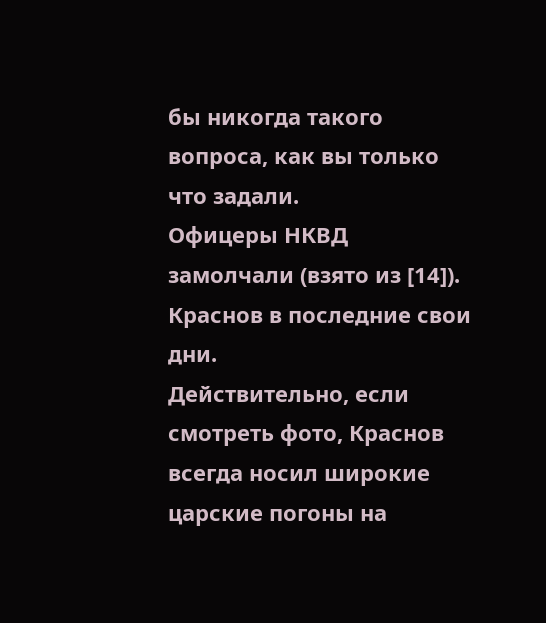бы никогда такого вопроса, как вы только что задали.
Офицеры НКВД замолчали (взято из [14]).
Краснов в последние свои дни.
Действительно, если смотреть фото, Краснов всегда носил широкие царские погоны на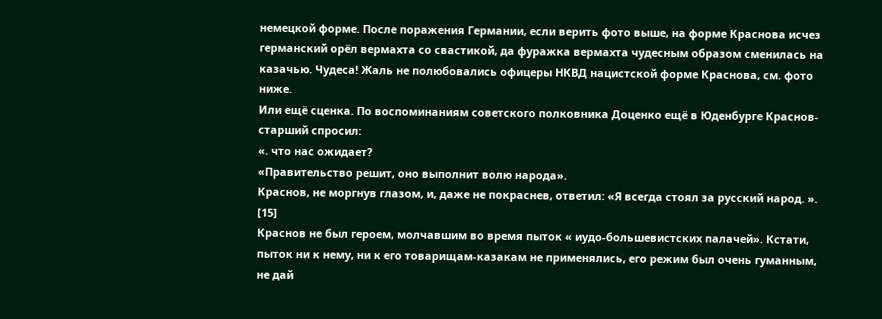немецкой форме. После поражения Германии, если верить фото выше, на форме Краснова исчез германский орёл вермахта со свастикой, да фуражка вермахта чудесным образом сменилась на казачью. Чудеса! Жаль не полюбовались офицеры НКВД нацистской форме Краснова, см. фото ниже.
Или ещё сценка. По воспоминаниям советского полковника Доценко ещё в Юденбурге Краснов-старший спросил:
«. что нас ожидает?
«Правительство решит, оно выполнит волю народа».
Краснов, не моргнув глазом, и, даже не покраснев, ответил: «Я всегда стоял за русский народ. ». [15]
Краснов не был героем, молчавшим во время пыток « иудо-большевистских палачей». Кстати, пыток ни к нему, ни к его товарищам-казакам не применялись, его режим был очень гуманным, не дай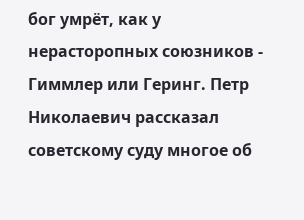бог умрёт, как у нерасторопных союзников - Гиммлер или Геринг. Петр Николаевич рассказал советскому суду многое об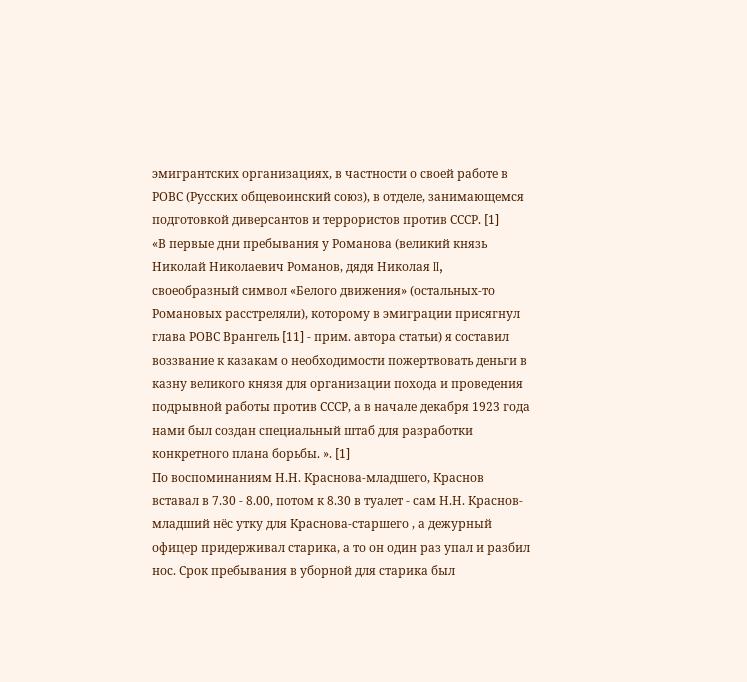эмигрантских организациях, в частности о своей работе в РОВС (Русских общевоинский союз), в отделе, занимающемся подготовкой диверсантов и террористов против СССР. [1]
«В первые дни пребывания у Романова (великий князь Николай Николаевич Романов, дядя Николая II, своеобразный символ «Белого движения» (остальных-то Романовых расстреляли), которому в эмиграции присягнул глава РОВС Врангель [11] - прим. автора статьи) я составил воззвание к казакам о необходимости пожертвовать деньги в казну великого князя для организации похода и проведения подрывной работы против СССР, а в начале декабря 1923 года нами был создан специальный штаб для разработки конкретного плана борьбы. ». [1]
По воспоминаниям Н.Н. Краснова-младшего, Краснов вставал в 7.30 - 8.00, потом к 8.30 в туалет - сам Н.Н. Краснов-младший нёс утку для Краснова-старшего , а дежурный офицер придерживал старика, а то он один раз упал и разбил нос. Срок пребывания в уборной для старика был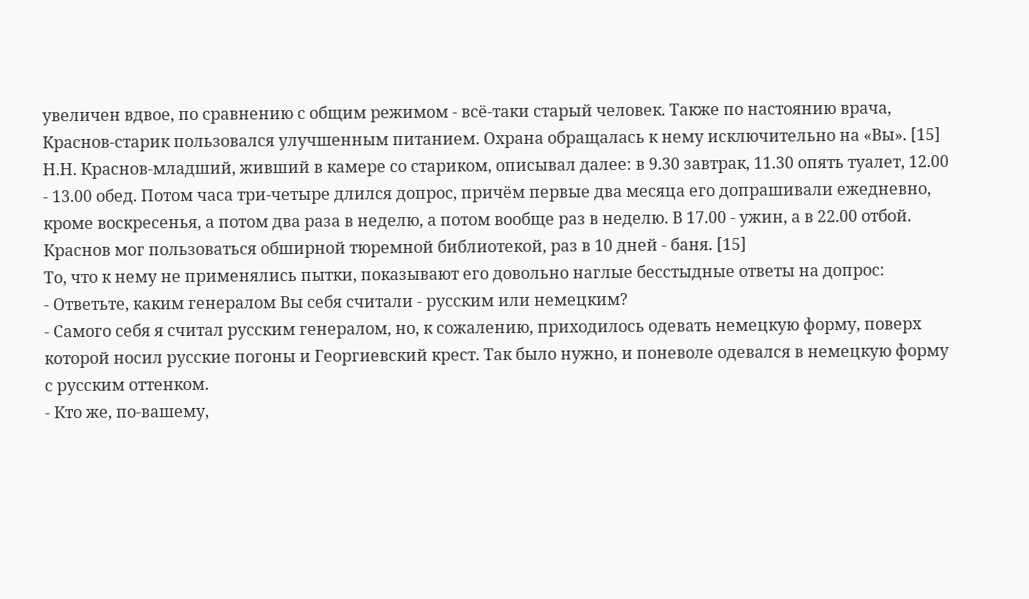увеличен вдвое, по сравнению с общим режимом - всё-таки старый человек. Также по настоянию врача, Краснов-старик пользовался улучшенным питанием. Охрана обращалась к нему исключительно на «Вы». [15]
Н.Н. Краснов-младший, живший в камере со стариком, описывал далее: в 9.30 завтрак, 11.30 опять туалет, 12.00 - 13.00 обед. Потом часа три-четыре длился допрос, причём первые два месяца его допрашивали ежедневно, кроме воскресенья, а потом два раза в неделю, а потом вообще раз в неделю. В 17.00 - ужин, а в 22.00 отбой. Краснов мог пользоваться обширной тюремной библиотекой, раз в 10 дней - баня. [15]
То, что к нему не применялись пытки, показывают его довольно наглые бесстыдные ответы на допрос:
- Ответьте, каким генералом Вы себя считали - русским или немецким?
- Самого себя я считал русским генералом, но, к сожалению, приходилось одевать немецкую форму, поверх которой носил русские погоны и Георгиевский крест. Так было нужно, и поневоле одевался в немецкую форму с русским оттенком.
- Кто же, по-вашему,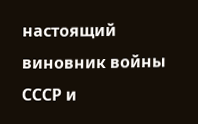настоящий виновник войны СССР и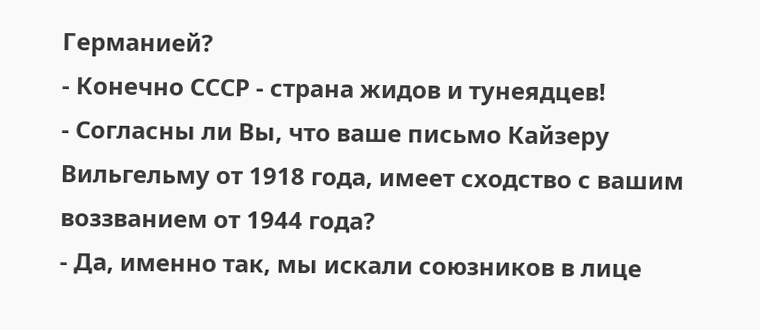Германией?
- Конечно СССР - страна жидов и тунеядцев!
- Согласны ли Вы, что ваше письмо Кайзеру Вильгельму от 1918 года, имеет сходство с вашим воззванием от 1944 года?
- Да, именно так, мы искали союзников в лице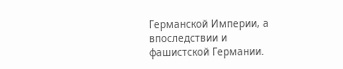Германской Империи, а впоследствии и фашистской Германии.